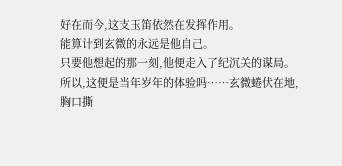好在而今,这支玉笛依然在发挥作用。
能算计到玄微的永远是他自己。
只要他想起的那一刻,他便走入了纪沉关的谋局。
所以,这便是当年岁年的体验吗……玄微蜷伏在地,胸口撕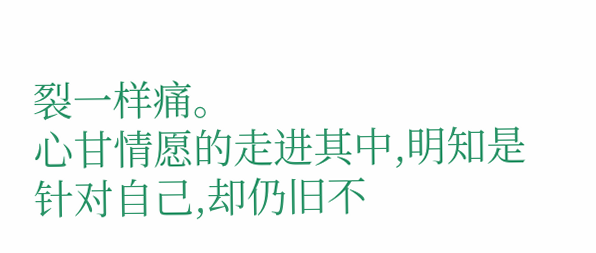裂一样痛。
心甘情愿的走进其中,明知是针对自己,却仍旧不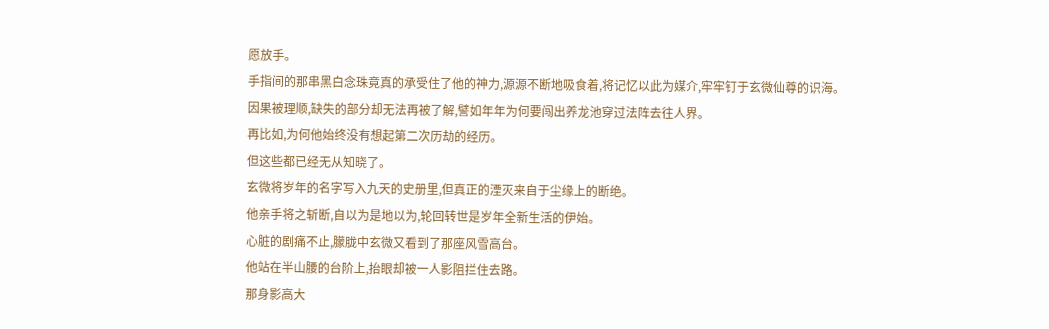愿放手。
手指间的那串黑白念珠竟真的承受住了他的神力,源源不断地吸食着,将记忆以此为媒介,牢牢钉于玄微仙尊的识海。
因果被理顺,缺失的部分却无法再被了解,譬如年年为何要闯出养龙池穿过法阵去往人界。
再比如,为何他始终没有想起第二次历劫的经历。
但这些都已经无从知晓了。
玄微将岁年的名字写入九天的史册里,但真正的湮灭来自于尘缘上的断绝。
他亲手将之斩断,自以为是地以为,轮回转世是岁年全新生活的伊始。
心脏的剧痛不止,朦胧中玄微又看到了那座风雪高台。
他站在半山腰的台阶上,抬眼却被一人影阻拦住去路。
那身影高大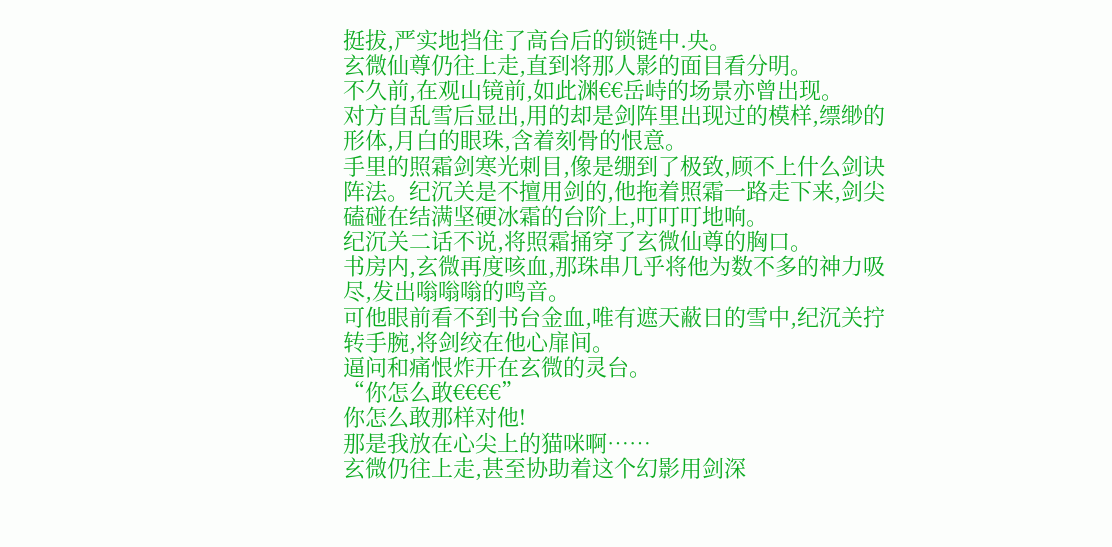挺拔,严实地挡住了高台后的锁链中.央。
玄微仙尊仍往上走,直到将那人影的面目看分明。
不久前,在观山镜前,如此渊€€岳峙的场景亦曾出现。
对方自乱雪后显出,用的却是剑阵里出现过的模样,缥缈的形体,月白的眼珠,含着刻骨的恨意。
手里的照霜剑寒光刺目,像是绷到了极致,顾不上什么剑诀阵法。纪沉关是不擅用剑的,他拖着照霜一路走下来,剑尖磕碰在结满坚硬冰霜的台阶上,叮叮叮地响。
纪沉关二话不说,将照霜捅穿了玄微仙尊的胸口。
书房内,玄微再度咳血,那珠串几乎将他为数不多的神力吸尽,发出嗡嗡嗡的鸣音。
可他眼前看不到书台金血,唯有遮天蔽日的雪中,纪沉关拧转手腕,将剑绞在他心扉间。
逼问和痛恨炸开在玄微的灵台。
“你怎么敢€€€€”
你怎么敢那样对他!
那是我放在心尖上的猫咪啊……
玄微仍往上走,甚至协助着这个幻影用剑深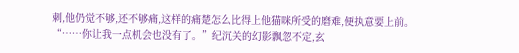刺,他仍觉不够,还不够痛,这样的痛楚怎么比得上他猫咪所受的磨难,便执意要上前。
“……你让我一点机会也没有了。”纪沉关的幻影飘忽不定,玄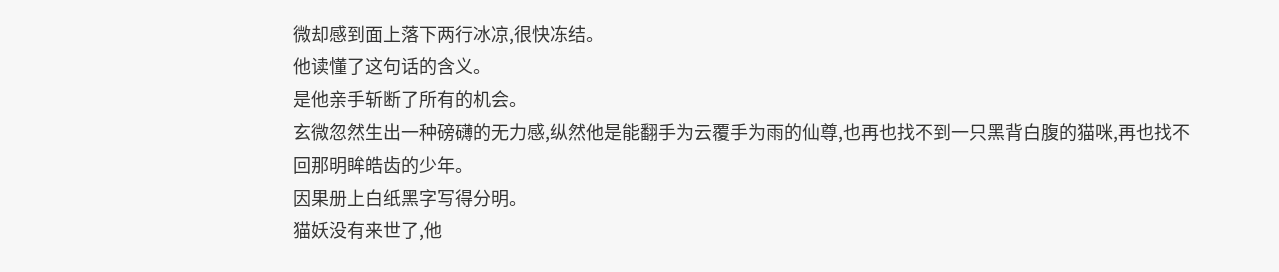微却感到面上落下两行冰凉,很快冻结。
他读懂了这句话的含义。
是他亲手斩断了所有的机会。
玄微忽然生出一种磅礴的无力感,纵然他是能翻手为云覆手为雨的仙尊,也再也找不到一只黑背白腹的猫咪,再也找不回那明眸皓齿的少年。
因果册上白纸黑字写得分明。
猫妖没有来世了,他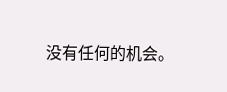没有任何的机会。